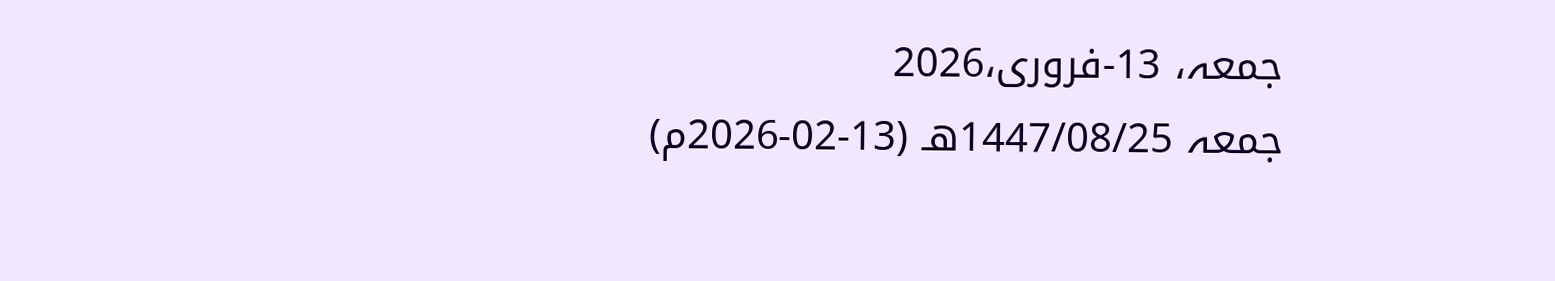جمعہ، 13-فروری،2026
جمعہ 1447/08/25هـ (13-02-2026م)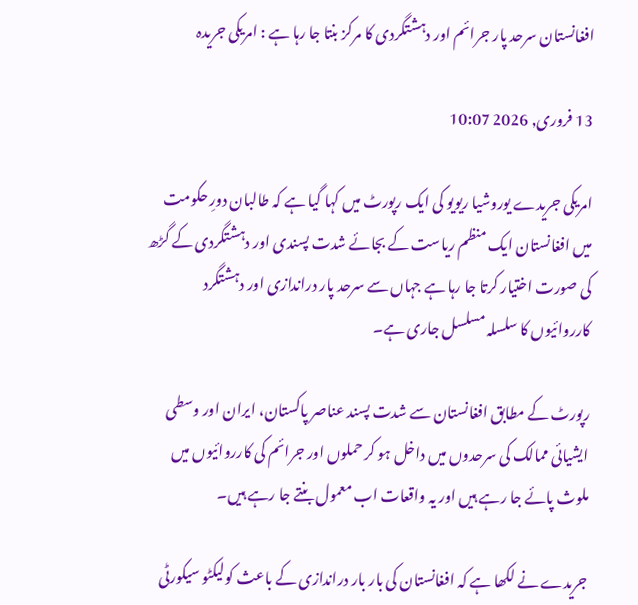افغانستان سرحد پار جرائم اور دہشتگردی کا مرکز بنتا جا رہا ہے : امریکی جریدہ

13 فروری, 2026 10:07

امریکی جریدے یوروشیا ریویو کی ایک رپورٹ میں کہا گیا ہے کہ طالبان دورِ حکومت میں افغانستان ایک منظم ریاست کے بجائے شدت پسندی اور دہشتگردی کے گڑھ کی صورت اختیار کرتا جا رہا ہے جہاں سے سرحد پار دراندازی اور دہشتگرد کارروائیوں کا سلسلہ مسلسل جاری ہے۔

رپورٹ کے مطابق افغانستان سے شدت پسند عناصر پاکستان، ایران اور وسطی ایشیائی ممالک کی سرحدوں میں داخل ہو کر حملوں اور جرائم کی کارروائیوں میں ملوث پائے جا رہے ہیں اور یہ واقعات اب معمول بنتے جا رہے ہیں۔

جریدے نے لکھا ہے کہ افغانستان کی بار بار دراندازی کے باعث کولیکٹو سیکورٹی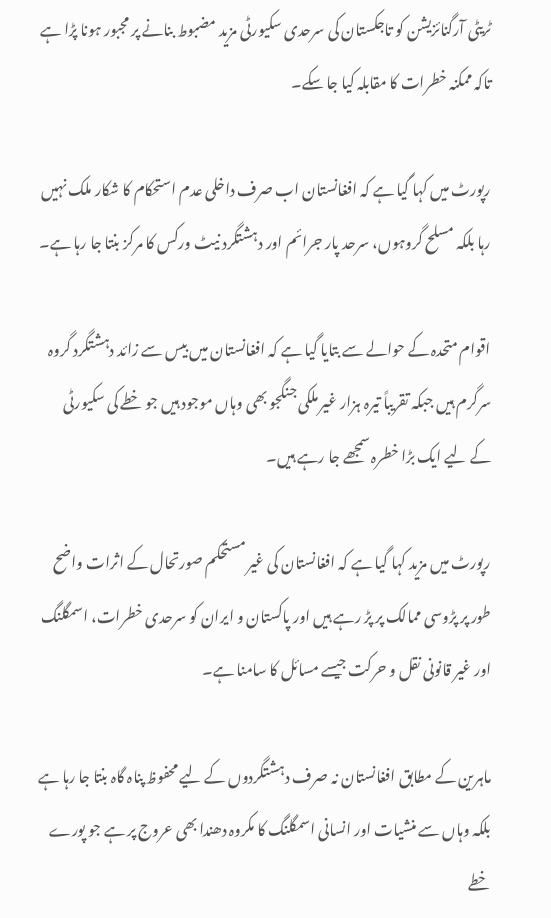ٹریٹی آرگنائزیشن کو تاجکستان کی سرحدی سکیورٹی مزید مضبوط بنانے پر مجبور ہونا پڑا ہے تاکہ ممکنہ خطرات کا مقابلہ کیا جا سکے۔

رپورٹ میں کہا گیا ہے کہ افغانستان اب صرف داخلی عدم استحکام کا شکار ملک نہیں رہا بلکہ مسلح گروہوں، سرحد پار جرائم اور دہشتگرد نیٹ ورکس کا مرکز بنتا جا رہا ہے۔

اقوام متحدہ کے حوالے سے بتایا گیا ہے کہ افغانستان میں بیس سے زائد دہشتگرد گروہ سرگرم ہیں جبکہ تقریباً تیرہ ہزار غیر ملکی جنگجو بھی وہاں موجود ہیں جو خطے کی سکیورٹی کے لیے ایک بڑا خطرہ سمجھے جا رہے ہیں۔

رپورٹ میں مزید کہا گیا ہے کہ افغانستان کی غیر مستحکم صورتحال کے اثرات واضح طور پر پڑوسی ممالک پر پڑ رہے ہیں اور پاکستان و ایران کو سرحدی خطرات، اسمگلنگ اور غیر قانونی نقل و حرکت جیسے مسائل کا سامنا ہے۔

ماہرین کے مطابق افغانستان نہ صرف دہشتگردوں کے لیے محفوظ پناہ گاہ بنتا جا رہا ہے بلکہ وہاں سے منشیات اور انسانی اسمگلنگ کا مکروہ دھندا بھی عروج پر ہے جو پورے خطے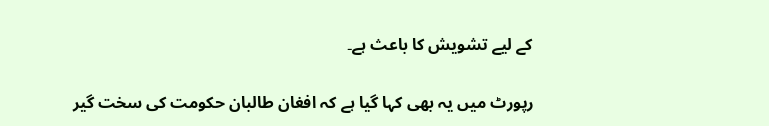کے لیے تشویش کا باعث ہے۔

رپورٹ میں یہ بھی کہا گیا ہے کہ افغان طالبان حکومت کی سخت گیر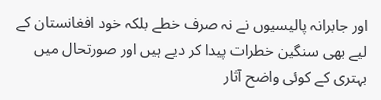اور جابرانہ پالیسیوں نے نہ صرف خطے بلکہ خود افغانستان کے لیے بھی سنگین خطرات پیدا کر دیے ہیں اور صورتحال میں بہتری کے کوئی واضح آثار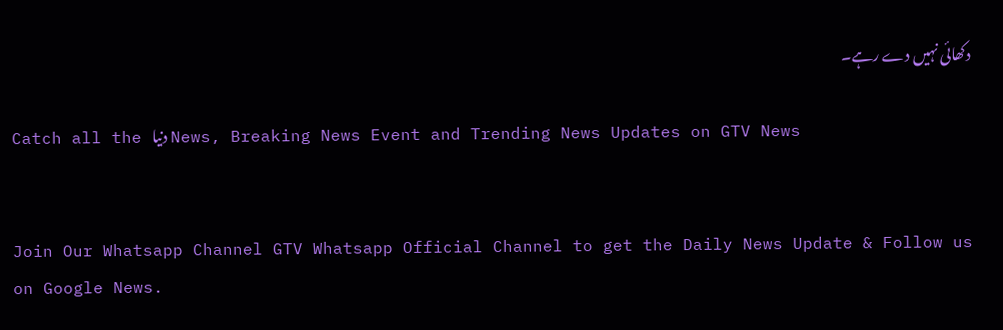دکھائی نہیں دے رہے۔

Catch all the دنیا News, Breaking News Event and Trending News Updates on GTV News


Join Our Whatsapp Channel GTV Whatsapp Official Channel to get the Daily News Update & Follow us on Google News.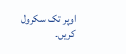اوپر تک سکرول کریں۔